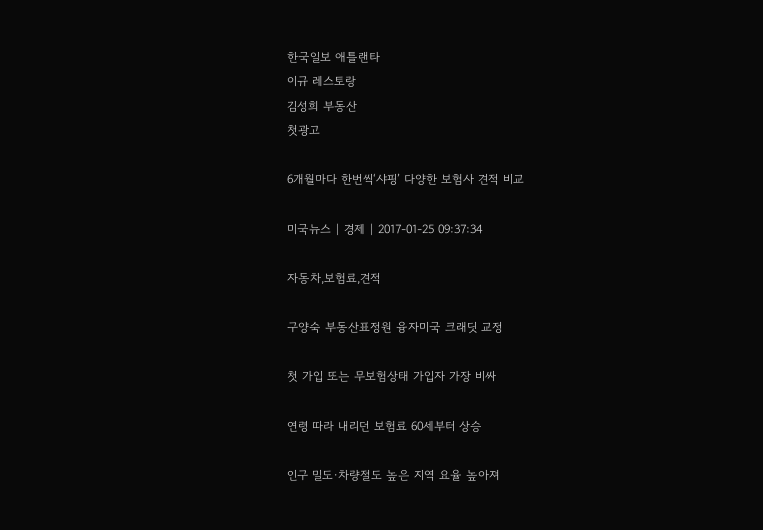한국일보 애틀랜타
이규 레스토랑
김성희 부동산
첫광고

6개월마다 한번씩‘샤핑’ 다양한 보험사 견적 비교

미국뉴스 | 경제 | 2017-01-25 09:37:34

자동차,보험료,견적

구양숙 부동산표정원 융자미국 크래딧 교정

첫 가입 또는 무보험상태 가입자 가장 비싸

연령 따라 내리던 보험료 60세부터 상승

인구 밀도·차량절도 높은 지역 요율 높아져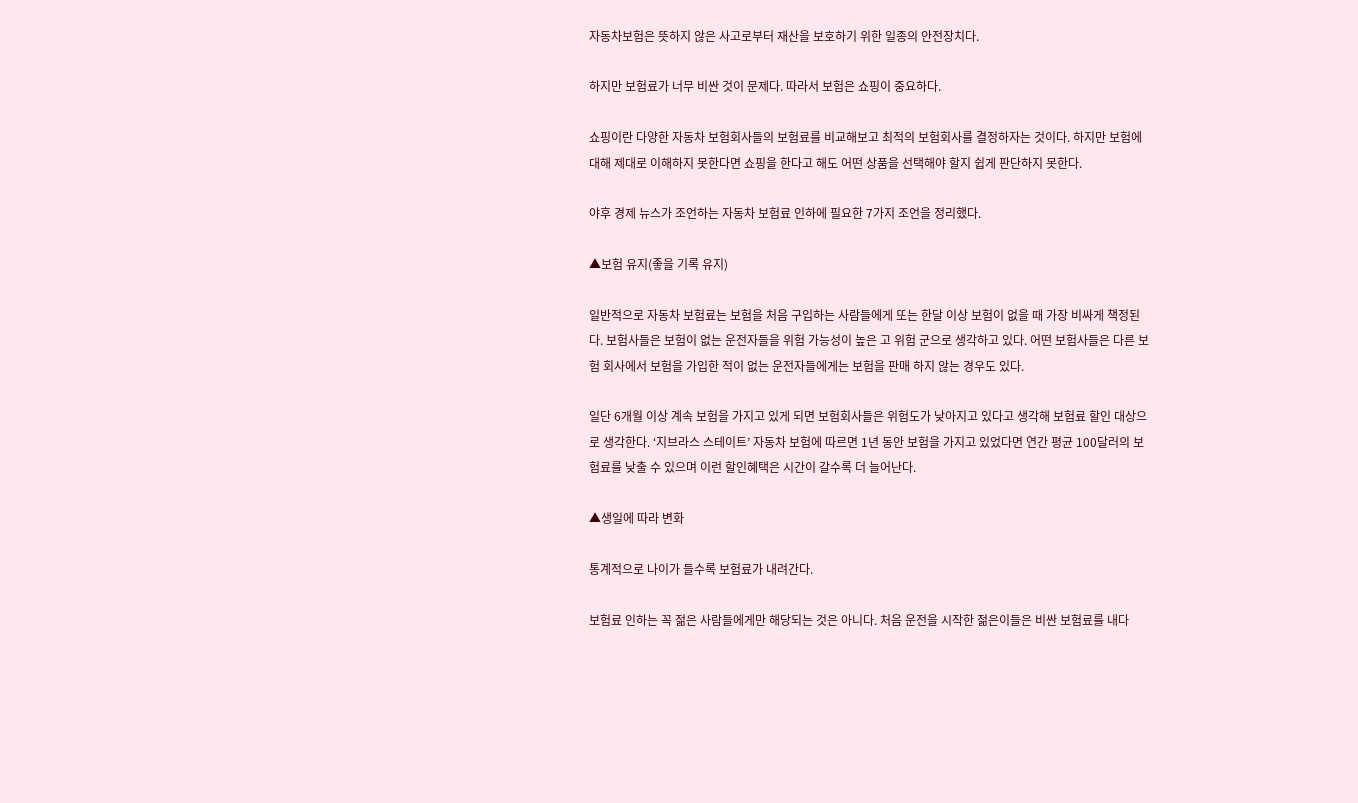자동차보험은 뜻하지 않은 사고로부터 재산을 보호하기 위한 일종의 안전장치다.

하지만 보험료가 너무 비싼 것이 문제다. 따라서 보험은 쇼핑이 중요하다.

쇼핑이란 다양한 자동차 보험회사들의 보험료를 비교해보고 최적의 보험회사를 결정하자는 것이다. 하지만 보험에 대해 제대로 이해하지 못한다면 쇼핑을 한다고 해도 어떤 상품을 선택해야 할지 쉽게 판단하지 못한다.

야후 경제 뉴스가 조언하는 자동차 보험료 인하에 필요한 7가지 조언을 정리했다.

▲보험 유지(좋을 기록 유지)

일반적으로 자동차 보험료는 보험을 처음 구입하는 사람들에게 또는 한달 이상 보험이 없을 때 가장 비싸게 책정된다. 보험사들은 보험이 없는 운전자들을 위험 가능성이 높은 고 위험 군으로 생각하고 있다. 어떤 보험사들은 다른 보험 회사에서 보험을 가입한 적이 없는 운전자들에게는 보험을 판매 하지 않는 경우도 있다.

일단 6개월 이상 계속 보험을 가지고 있게 되면 보험회사들은 위험도가 낮아지고 있다고 생각해 보험료 할인 대상으로 생각한다. ‘지브라스 스테이트’ 자동차 보험에 따르면 1년 동안 보험을 가지고 있었다면 연간 평균 100달러의 보험료를 낮출 수 있으며 이런 할인혜택은 시간이 갈수록 더 늘어난다.

▲생일에 따라 변화

통계적으로 나이가 들수록 보험료가 내려간다.

보험료 인하는 꼭 젊은 사람들에게만 해당되는 것은 아니다. 처음 운전을 시작한 젊은이들은 비싼 보험료를 내다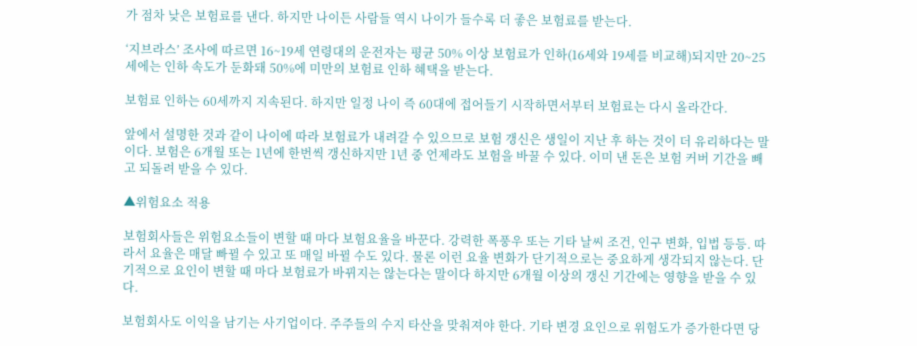가 점차 낮은 보험료를 낸다. 하지만 나이든 사람들 역시 나이가 들수록 더 좋은 보험료를 받는다.

‘지브라스’ 조사에 따르면 16~19세 연령대의 운전자는 평균 50% 이상 보험료가 인하(16세와 19세를 비교해)되지만 20~25세에는 인하 속도가 둔화돼 50%에 미만의 보험료 인하 혜택을 받는다.

보험료 인하는 60세까지 지속된다. 하지만 일정 나이 즉 60대에 접어들기 시작하면서부터 보험료는 다시 올라간다.

앞에서 설명한 것과 같이 나이에 따라 보험료가 내려갈 수 있으므로 보험 갱신은 생일이 지난 후 하는 것이 더 유리하다는 말이다. 보험은 6개월 또는 1년에 한번씩 갱신하지만 1년 중 언제라도 보험을 바꿀 수 있다. 이미 낸 돈은 보험 커버 기간을 빼고 되돌려 받을 수 있다.

▲위험요소 적용

보험회사들은 위험요소들이 변할 때 마다 보험요율을 바꾼다. 강력한 폭풍우 또는 기타 날씨 조건, 인구 변화, 입법 등등. 따라서 요율은 매달 빠뀔 수 있고 또 매일 바뀔 수도 있다. 물론 이런 요율 변화가 단기적으로는 중요하게 생각되지 않는다. 단기적으로 요인이 변할 때 마다 보험료가 바뀌지는 않는다는 말이다 하지만 6개월 이상의 갱신 기간에는 영향을 받을 수 있다.

보험회사도 이익을 남기는 사기업이다. 주주들의 수지 타산을 맞춰져야 한다. 기타 변경 요인으로 위험도가 증가한다면 당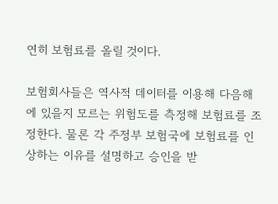연히 보험료를 올릴 것이다.

보험회사들은 역사적 데이터를 이용해 다음해에 있을지 모르는 위험도를 측정해 보험료를 조정한다. 물론 각 주정부 보험국에 보험료를 인상하는 이유를 설명하고 승인을 받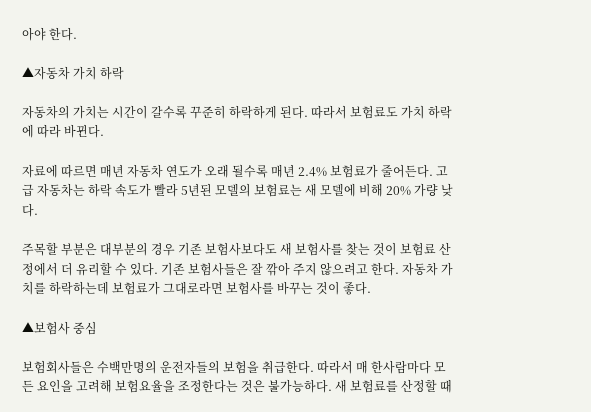아야 한다.

▲자동차 가치 하락

자동차의 가치는 시간이 갈수록 꾸준히 하락하게 된다. 따라서 보험료도 가치 하락에 따라 바뀐다.

자료에 따르면 매년 자동차 연도가 오래 될수록 매년 2.4% 보험료가 줄어든다. 고급 자동차는 하락 속도가 빨라 5년된 모델의 보험료는 새 모델에 비해 20% 가량 낮다.

주목할 부분은 대부분의 경우 기존 보험사보다도 새 보험사를 찾는 것이 보험료 산정에서 더 유리할 수 있다. 기존 보험사들은 잘 깎아 주지 않으려고 한다. 자동차 가치를 하락하는데 보험료가 그대로라면 보험사를 바꾸는 것이 좋다.

▲보험사 중심

보험회사들은 수백만명의 운전자들의 보험을 취급한다. 따라서 매 한사람마다 모든 요인을 고려해 보험요율을 조정한다는 것은 불가능하다. 새 보험료를 산정할 때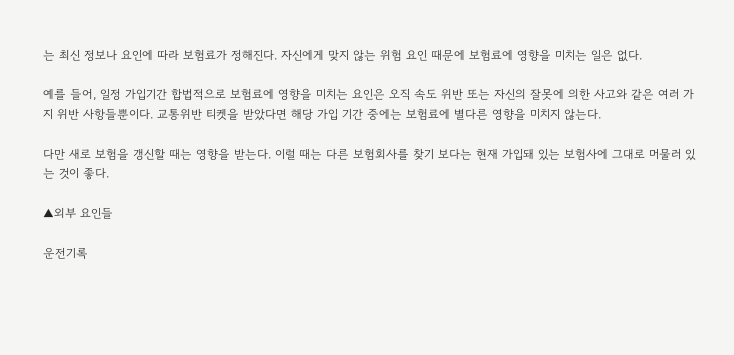는 최신 정보나 요인에 따라 보험료가 정해진다. 자신에게 맞지 않는 위험 요인 때문에 보험료에 영향을 미치는 일은 없다.

예를 들어, 일정 가입기간 합법적으로 보험료에 영향을 미치는 요인은 오직 속도 위반 또는 자신의 잘못에 의한 사고와 같은 여러 가지 위반 사항들뿐이다. 교통위반 티켓을 받았다면 해당 가입 기간 중에는 보험료에 별다른 영향을 미치지 않는다.

다만 새로 보험을 갱신할 때는 영향을 받는다. 이럴 때는 다른 보험회사를 찾기 보다는 현재 가입돼 있는 보험사에 그대로 머물러 있는 것이 좋다.

▲외부 요인들

운전기록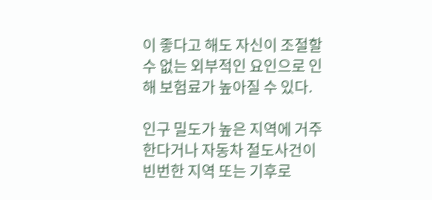이 좋다고 해도 자신이 조절할 수 없는 외부적인 요인으로 인해 보험료가 높아질 수 있다.

인구 밀도가 높은 지역에 거주한다거나 자동차 절도사건이 빈번한 지역 또는 기후로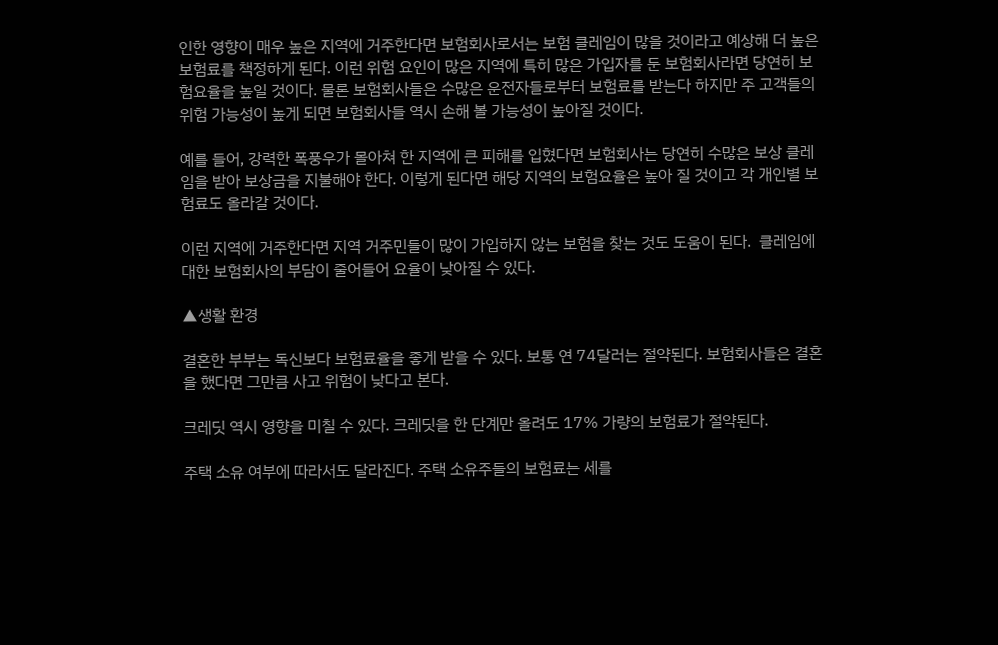인한 영향이 매우 높은 지역에 거주한다면 보험회사로서는 보험 클레임이 많을 것이라고 예상해 더 높은 보험료를 책정하게 된다. 이런 위험 요인이 많은 지역에 특히 많은 가입자를 둔 보험회사라면 당연히 보험요율을 높일 것이다. 물론 보험회사들은 수많은 운전자들로부터 보험료를 받는다 하지만 주 고객들의 위험 가능성이 높게 되면 보험회사들 역시 손해 볼 가능성이 높아질 것이다.

예를 들어, 강력한 폭풍우가 몰아쳐 한 지역에 큰 피해를 입혔다면 보험회사는 당연히 수많은 보상 클레임을 받아 보상금을 지불해야 한다. 이렇게 된다면 해당 지역의 보험요율은 높아 질 것이고 각 개인별 보험료도 올라갈 것이다.

이런 지역에 거주한다면 지역 거주민들이 많이 가입하지 않는 보험을 찾는 것도 도움이 된다.  클레임에 대한 보험회사의 부담이 줄어들어 요율이 낮아질 수 있다.

▲생활 환경

결혼한 부부는 독신보다 보험료율을 좋게 받을 수 있다. 보통 연 74달러는 절약된다. 보험회사들은 결혼을 했다면 그만큼 사고 위험이 낮다고 본다.

크레딧 역시 영향을 미칠 수 있다. 크레딧을 한 단계만 올려도 17% 가량의 보험료가 절약된다.

주택 소유 여부에 따라서도 달라진다. 주택 소유주들의 보험료는 세를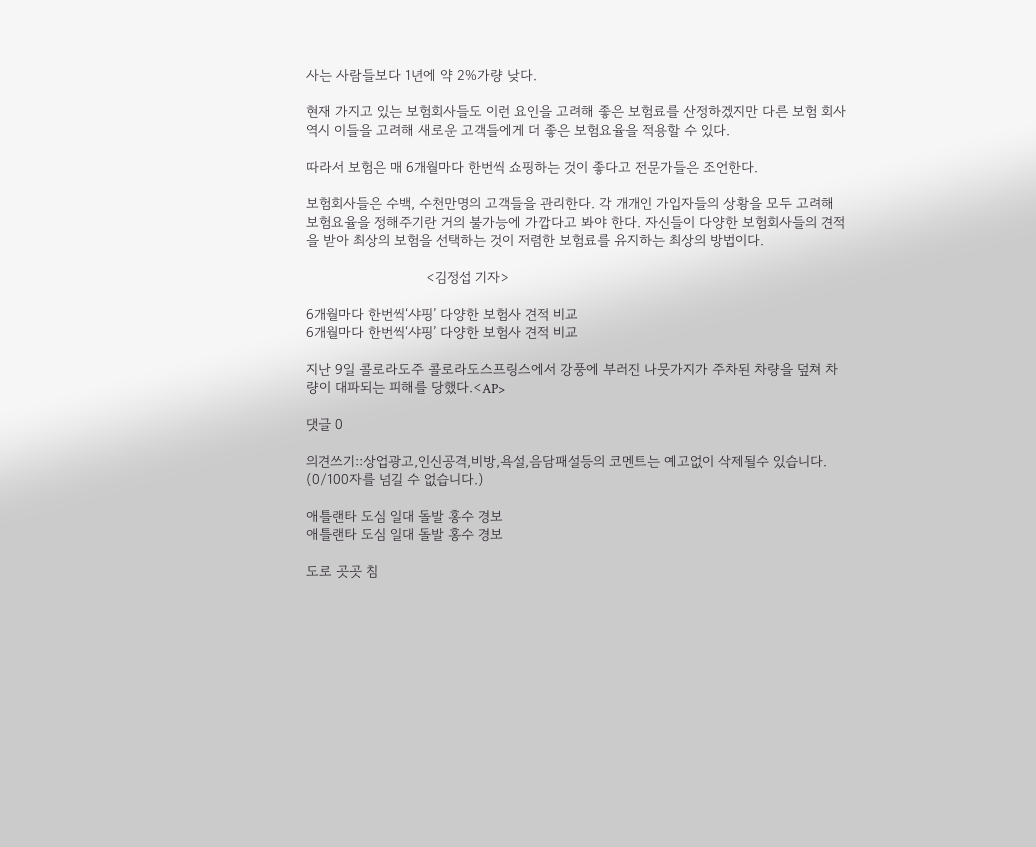사는 사람들보다 1년에 약 2%가량 낮다.

현재 가지고 있는 보험회사들도 이런 요인을 고려해 좋은 보험료를 산정하겠지만 다른 보험 회사 역시 이들을 고려해 새로운 고객들에게 더 좋은 보험요율을 적용할 수 있다.

따라서 보험은 매 6개월마다 한번씩 쇼핑하는 것이 좋다고 전문가들은 조언한다.

보험회사들은 수백, 수천만명의 고객들을 관리한다. 각 개개인 가입자들의 상황을 모두 고려해 보험요율을 정해주기란 거의 불가능에 가깝다고 봐야 한다. 자신들이 다양한 보험회사들의 견적을 받아 최상의 보험을 선택하는 것이 저렴한 보험료를 유지하는 최상의 방법이다.

                              <김정섭 기자>

6개월마다 한번씩‘샤핑’ 다양한 보험사 견적 비교
6개월마다 한번씩‘샤핑’ 다양한 보험사 견적 비교

지난 9일 콜로라도주 콜로라도스프링스에서 강풍에 부러진 나뭇가지가 주차된 차량을 덮쳐 차량이 대파되는 피해를 당했다.<AP>

댓글 0

의견쓰기::상업광고,인신공격,비방,욕설,음담패설등의 코멘트는 예고없이 삭제될수 있습니다. (0/100자를 넘길 수 없습니다.)

애틀랜타 도심 일대 돌발 홍수 경보
애틀랜타 도심 일대 돌발 홍수 경보

도로 곳곳 침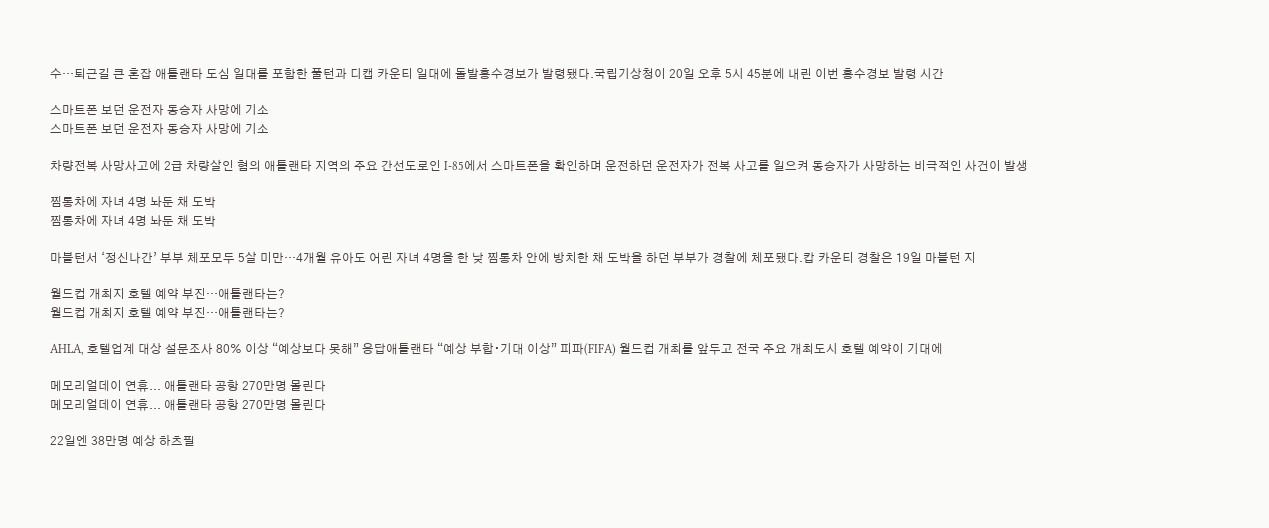수…퇴근길 큰 혼잡 애틀랜타 도심 일대를 포함한 풀턴과 디캡 카운티 일대에 돌발홍수경보가 발령됐다.국립기상청이 20일 오후 5시 45분에 내린 이번 홍수경보 발령 시간

스마트폰 보던 운전자 동승자 사망에 기소
스마트폰 보던 운전자 동승자 사망에 기소

차량전복 사망사고에 2급 차량살인 혐의 애틀랜타 지역의 주요 간선도로인 I-85에서 스마트폰을 확인하며 운전하던 운전자가 전복 사고를 일으켜 동승자가 사망하는 비극적인 사건이 발생

찜통차에 자녀 4명 놔둔 채 도박
찜통차에 자녀 4명 놔둔 채 도박

마블턴서 ‘정신나간’ 부부 체포모두 5살 미만…4개월 유아도 어린 자녀 4명을 한 낮 찜통차 안에 방치한 채 도박을 하던 부부가 경찰에 체포됐다.캅 카운티 경찰은 19일 마블턴 지

월드컵 개최지 호텔 예약 부진…애틀랜타는?
월드컵 개최지 호텔 예약 부진…애틀랜타는?

AHLA, 호텔업계 대상 설문조사 80% 이상 “예상보다 못해” 응답애틀랜타 “예상 부합∙기대 이상” 피파(FIFA) 월드컵 개최를 앞두고 전국 주요 개최도시 호텔 예약이 기대에

메모리얼데이 연휴... 애틀랜타 공항 270만명 몰린다
메모리얼데이 연휴... 애틀랜타 공항 270만명 몰린다

22일엔 38만명 예상 하츠필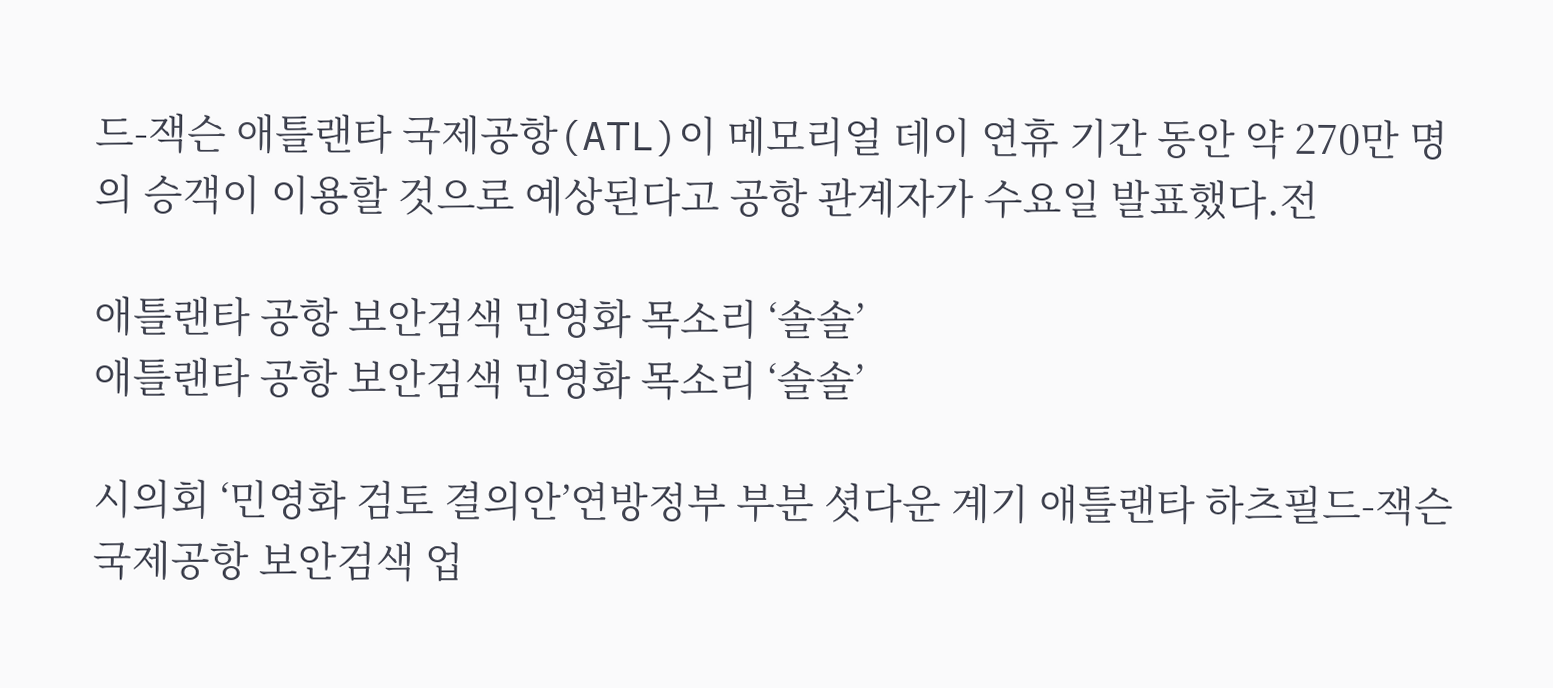드-잭슨 애틀랜타 국제공항(ATL)이 메모리얼 데이 연휴 기간 동안 약 270만 명의 승객이 이용할 것으로 예상된다고 공항 관계자가 수요일 발표했다.전

애틀랜타 공항 보안검색 민영화 목소리 ‘솔솔’
애틀랜타 공항 보안검색 민영화 목소리 ‘솔솔’

시의회 ‘민영화 검토 결의안’연방정부 부분 셧다운 계기 애틀랜타 하츠필드-잭슨 국제공항 보안검색 업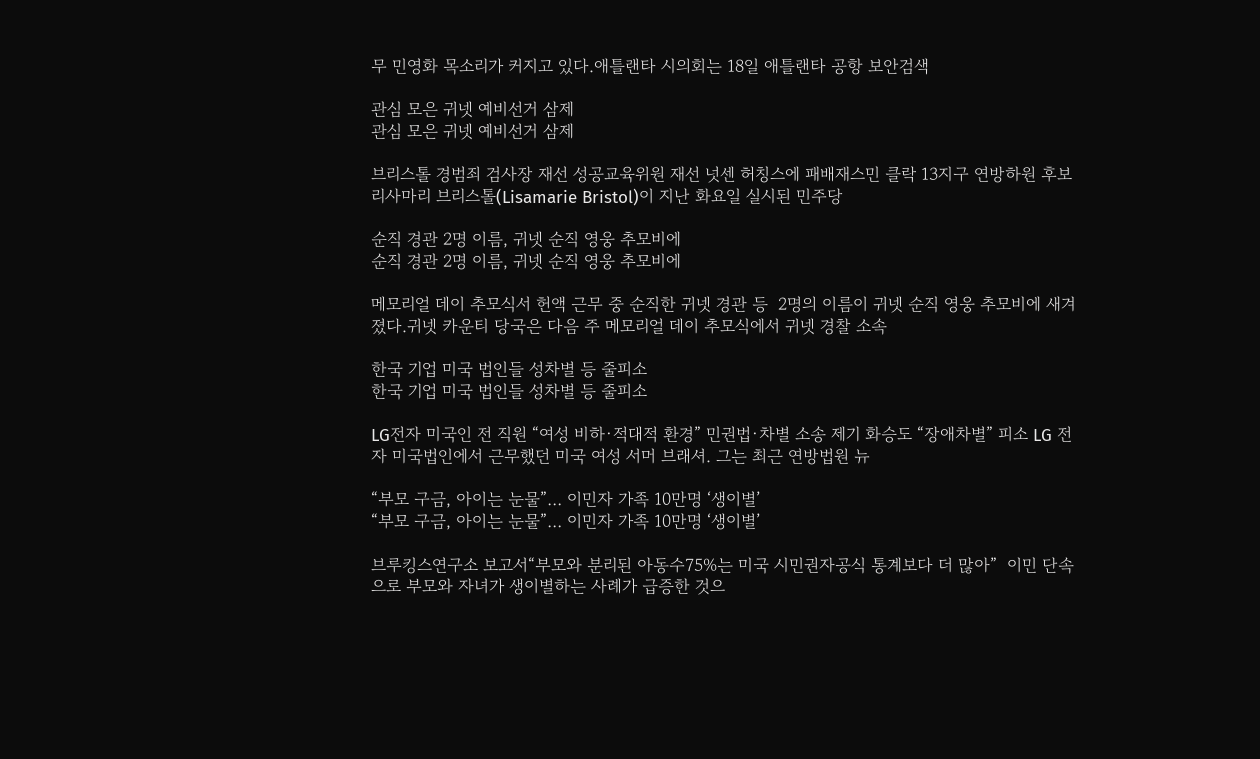무 민영화 목소리가 커지고 있다.애틀랜타 시의회는 18일 애틀랜타 공항 보안검색

관심 모은 귀넷 예비선거 삼제
관심 모은 귀넷 예비선거 삼제

브리스톨 경범죄 검사장 재선 성공교육위원 재선 넛센 허칭스에 패배재스민 클락 13지구 연방하원 후보 리사마리 브리스톨(Lisamarie Bristol)이 지난 화요일 실시된 민주당

순직 경관 2명 이름, 귀넷 순직 영웅 추모비에
순직 경관 2명 이름, 귀넷 순직 영웅 추모비에

메모리얼 데이 추모식서 헌액 근무 중 순직한 귀넷 경관 등  2명의 이름이 귀넷 순직 영웅 추모비에 새겨졌다.귀넷 카운티 당국은 다음 주 메모리얼 데이 추모식에서 귀넷 경찰 소속

한국 기업 미국 법인들 성차별 등 줄피소
한국 기업 미국 법인들 성차별 등 줄피소

LG전자 미국인 전 직원 “여성 비하·적대적 환경” 민권법·차별 소송 제기 화승도 “장애차별” 피소 LG 전자 미국법인에서 근무했던 미국 여성 서머 브래셔. 그는 최근 연방법원 뉴

“부모 구금, 아이는 눈물”… 이민자 가족 10만명 ‘생이별’
“부모 구금, 아이는 눈물”… 이민자 가족 10만명 ‘생이별’

브루킹스연구소 보고서“부모와 분리된 아동수75%는 미국 시민권자공식 통계보다 더 많아”  이민 단속으로 부모와 자녀가 생이별하는 사례가 급증한 것으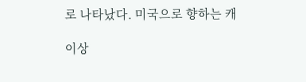로 나타났다. 미국으로 향하는 캐

이상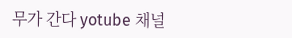무가 간다 yotube 채널